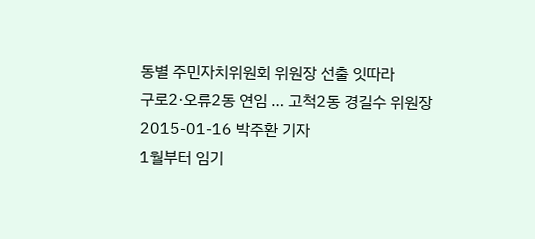동별 주민자치위원회 위원장 선출 잇따라
구로2·오류2동 연임 … 고척2동 경길수 위원장
2015-01-16 박주환 기자
1월부터 임기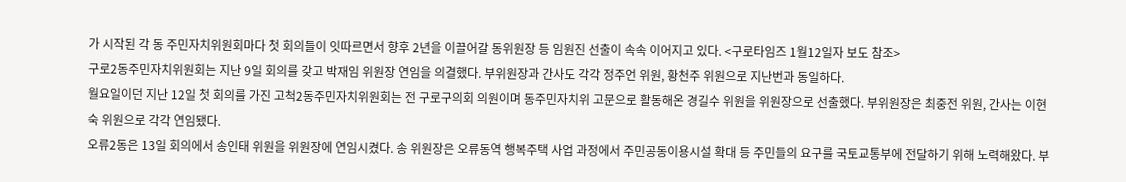가 시작된 각 동 주민자치위원회마다 첫 회의들이 잇따르면서 향후 2년을 이끌어갈 동위원장 등 임원진 선출이 속속 이어지고 있다. <구로타임즈 1월12일자 보도 참조>
구로2동주민자치위원회는 지난 9일 회의를 갖고 박재임 위원장 연임을 의결했다. 부위원장과 간사도 각각 정주언 위원, 황천주 위원으로 지난번과 동일하다.
월요일이던 지난 12일 첫 회의를 가진 고척2동주민자치위원회는 전 구로구의회 의원이며 동주민자치위 고문으로 활동해온 경길수 위원을 위원장으로 선출했다. 부위원장은 최중전 위원, 간사는 이현숙 위원으로 각각 연임됐다.
오류2동은 13일 회의에서 송인태 위원을 위원장에 연임시켰다. 송 위원장은 오류동역 행복주택 사업 과정에서 주민공동이용시설 확대 등 주민들의 요구를 국토교통부에 전달하기 위해 노력해왔다. 부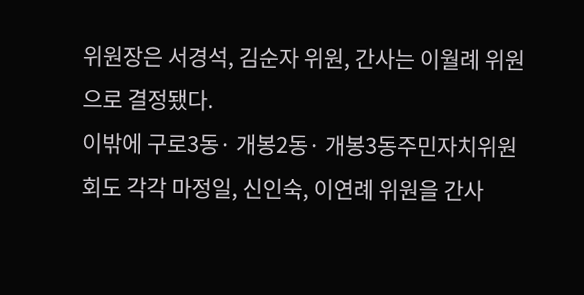위원장은 서경석, 김순자 위원, 간사는 이월례 위원으로 결정됐다.
이밖에 구로3동· 개봉2동· 개봉3동주민자치위원회도 각각 마정일, 신인숙, 이연례 위원을 간사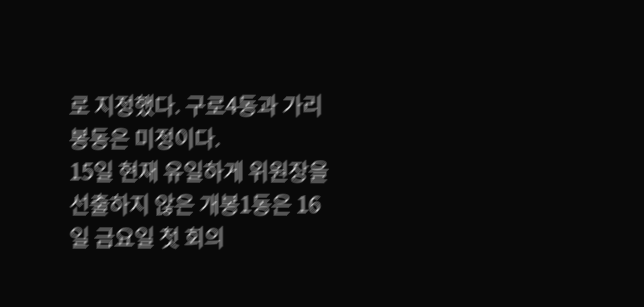로 지정했다. 구로4동과 가리봉동은 미정이다.
15일 현재 유일하게 위원장을 선출하지 않은 개봉1동은 16일 금요일 첫 회의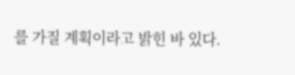를 가질 계획이라고 밝힌 바 있다.